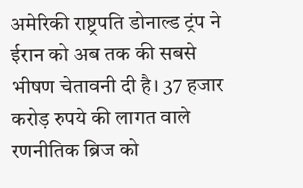अमेरिकी राष्ट्रपति डोनाल्ड ट्रंप ने ईरान को अब तक की सबसे भीषण चेतावनी दी है। 37 हजार करोड़ रुपये की लागत वाले रणनीतिक ब्रिज को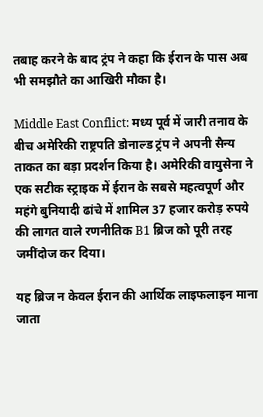तबाह करने के बाद ट्रंप ने कहा कि ईरान के पास अब भी समझौते का आखिरी मौका है।

Middle East Conflict: मध्य पूर्व में जारी तनाव के बीच अमेरिकी राष्ट्रपति डोनाल्ड ट्रंप ने अपनी सैन्य ताकत का बड़ा प्रदर्शन किया है। अमेरिकी वायुसेना ने एक सटीक स्ट्राइक में ईरान के सबसे महत्वपूर्ण और महंगे बुनियादी ढांचे में शामिल 37 हजार करोड़ रुपये की लागत वाले रणनीतिक B1 ब्रिज को पूरी तरह जमींदोज कर दिया।

यह ब्रिज न केवल ईरान की आर्थिक लाइफलाइन माना जाता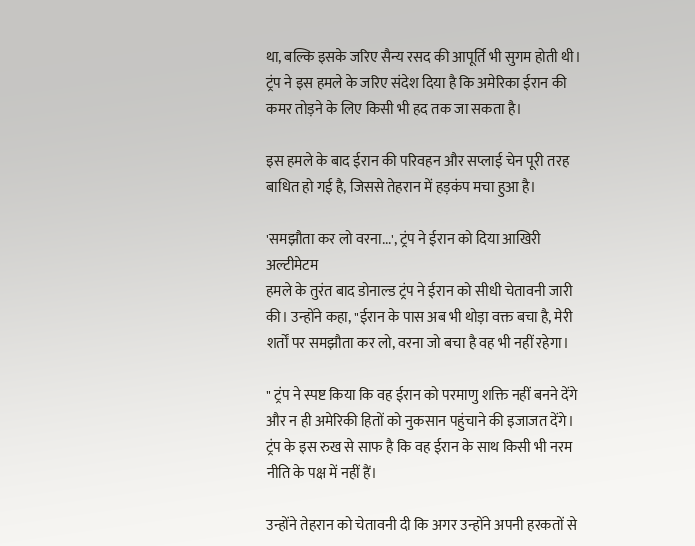था, बल्कि इसके जरिए सैन्य रसद की आपूर्ति भी सुगम होती थी। ट्रंप ने इस हमले के जरिए संदेश दिया है कि अमेरिका ईरान की कमर तोड़ने के लिए किसी भी हद तक जा सकता है।

इस हमले के बाद ईरान की परिवहन और सप्लाई चेन पूरी तरह बाधित हो गई है, जिससे तेहरान में हड़कंप मचा हुआ है।

'समझौता कर लो वरना...', ट्रंप ने ईरान को दिया आखिरी अल्टीमेटम
हमले के तुरंत बाद डोनाल्ड ट्रंप ने ईरान को सीधी चेतावनी जारी की। उन्होंने कहा, "ईरान के पास अब भी थोड़ा वक्त बचा है, मेरी शर्तों पर समझौता कर लो, वरना जो बचा है वह भी नहीं रहेगा।

" ट्रंप ने स्पष्ट किया कि वह ईरान को परमाणु शक्ति नहीं बनने देंगे और न ही अमेरिकी हितों को नुकसान पहुंचाने की इजाजत देंगे। ट्रंप के इस रुख से साफ है कि वह ईरान के साथ किसी भी नरम नीति के पक्ष में नहीं हैं।

उन्होंने तेहरान को चेतावनी दी कि अगर उन्होंने अपनी हरकतों से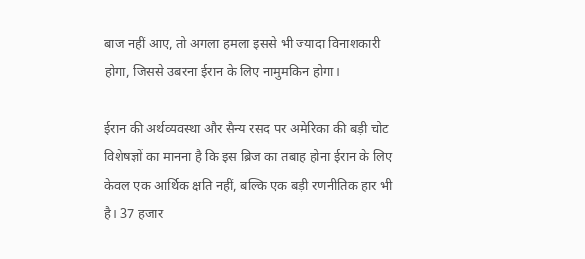बाज नहीं आए, तो अगला हमला इससे भी ज्यादा विनाशकारी होगा, जिससे उबरना ईरान के लिए नामुमकिन होगा।

ईरान की अर्थव्यवस्था और सैन्य रसद पर अमेरिका की बड़ी चोट
विशेषज्ञों का मानना है कि इस ब्रिज का तबाह होना ईरान के लिए केवल एक आर्थिक क्षति नहीं, बल्कि एक बड़ी रणनीतिक हार भी है। 37 हजार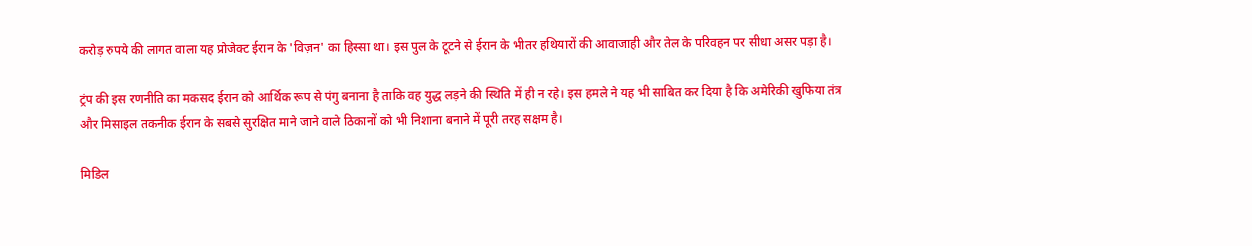करोड़ रुपये की लागत वाला यह प्रोजेक्ट ईरान के 'विज़न' का हिस्सा था। इस पुल के टूटने से ईरान के भीतर हथियारों की आवाजाही और तेल के परिवहन पर सीधा असर पड़ा है।

ट्रंप की इस रणनीति का मकसद ईरान को आर्थिक रूप से पंगु बनाना है ताकि वह युद्ध लड़ने की स्थिति में ही न रहे। इस हमले ने यह भी साबित कर दिया है कि अमेरिकी खुफिया तंत्र और मिसाइल तकनीक ईरान के सबसे सुरक्षित माने जाने वाले ठिकानों को भी निशाना बनाने में पूरी तरह सक्षम है।

मिडिल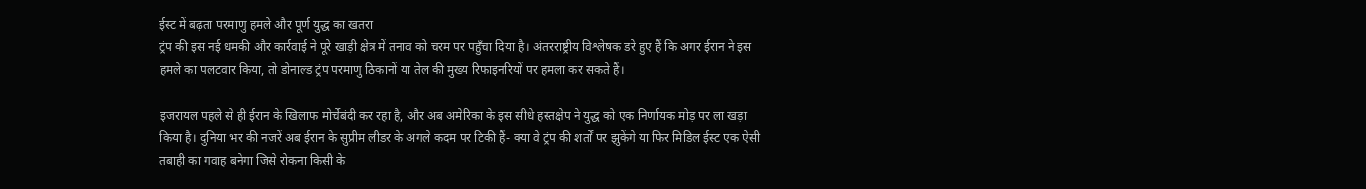ईस्ट में बढ़ता परमाणु हमले और पूर्ण युद्ध का खतरा
ट्रंप की इस नई धमकी और कार्रवाई ने पूरे खाड़ी क्षेत्र में तनाव को चरम पर पहुँचा दिया है। अंतरराष्ट्रीय विश्लेषक डरे हुए हैं कि अगर ईरान ने इस हमले का पलटवार किया, तो डोनाल्ड ट्रंप परमाणु ठिकानों या तेल की मुख्य रिफाइनरियों पर हमला कर सकते हैं।

इजरायल पहले से ही ईरान के खिलाफ मोर्चेबंदी कर रहा है, और अब अमेरिका के इस सीधे हस्तक्षेप ने युद्ध को एक निर्णायक मोड़ पर ला खड़ा किया है। दुनिया भर की नजरें अब ईरान के सुप्रीम लीडर के अगले कदम पर टिकी हैं- क्या वे ट्रंप की शर्तों पर झुकेंगे या फिर मिडिल ईस्ट एक ऐसी तबाही का गवाह बनेगा जिसे रोकना किसी के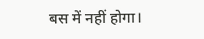बस में नहीं होगा।